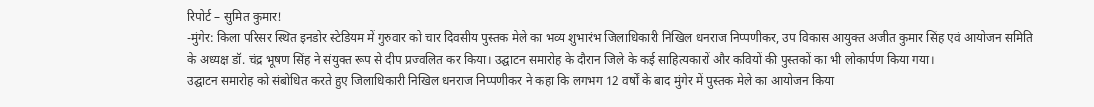रिपोर्ट – सुमित कुमार!
-मुंगेर: किला परिसर स्थित इनडोर स्टेडियम में गुरुवार को चार दिवसीय पुस्तक मेले का भव्य शुभारंभ जिलाधिकारी निखिल धनराज निप्पणीकर, उप विकास आयुक्त अजीत कुमार सिंह एवं आयोजन समिति के अध्यक्ष डॉ. चंद्र भूषण सिंह ने संयुक्त रूप से दीप प्रज्वलित कर किया। उद्घाटन समारोह के दौरान जिले के कई साहित्यकारों और कवियों की पुस्तकों का भी लोकार्पण किया गया।
उद्घाटन समारोह को संबोधित करते हुए जिलाधिकारी निखिल धनराज निप्पणीकर ने कहा कि लगभग 12 वर्षों के बाद मुंगेर में पुस्तक मेले का आयोजन किया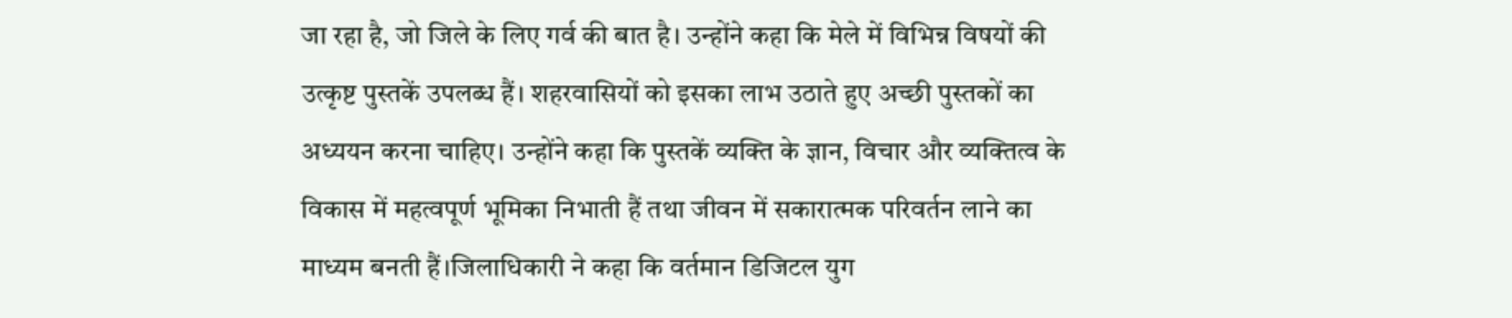जा रहा है, जो जिले के लिए गर्व की बात है। उन्होंने कहा कि मेले में विभिन्न विषयों की उत्कृष्ट पुस्तकें उपलब्ध हैं। शहरवासियों को इसका लाभ उठाते हुए अच्छी पुस्तकों का अध्ययन करना चाहिए। उन्होंने कहा कि पुस्तकें व्यक्ति के ज्ञान, विचार और व्यक्तित्व के विकास में महत्वपूर्ण भूमिका निभाती हैं तथा जीवन में सकारात्मक परिवर्तन लाने का माध्यम बनती हैं।जिलाधिकारी ने कहा कि वर्तमान डिजिटल युग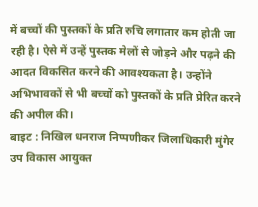में बच्चों की पुस्तकों के प्रति रुचि लगातार कम होती जा रही है। ऐसे में उन्हें पुस्तक मेलों से जोड़ने और पढ़ने की आदत विकसित करने की आवश्यकता है। उन्होंने अभिभावकों से भी बच्चों को पुस्तकों के प्रति प्रेरित करने की अपील की।
बाइट : निखिल धनराज निप्पणीकर जिलाधिकारी मुंगेर
उप विकास आयुक्त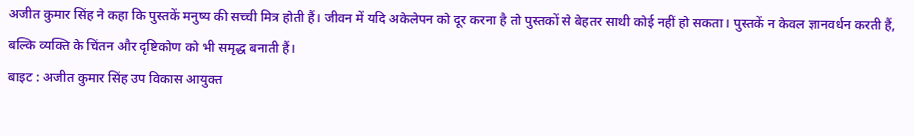अजीत कुमार सिंह ने कहा कि पुस्तकें मनुष्य की सच्ची मित्र होती हैं। जीवन में यदि अकेलेपन को दूर करना है तो पुस्तकों से बेहतर साथी कोई नहीं हो सकता। पुस्तकें न केवल ज्ञानवर्धन करती हैं, बल्कि व्यक्ति के चिंतन और दृष्टिकोण को भी समृद्ध बनाती हैं।
बाइट : अजीत कुमार सिंह उप विकास आयुक्त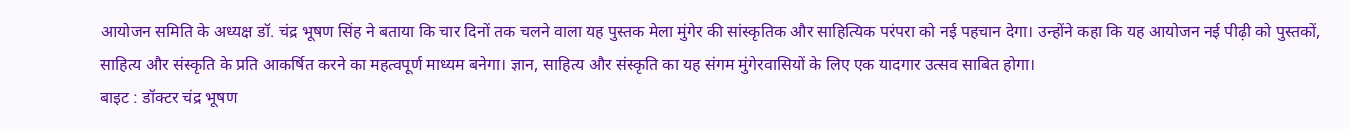आयोजन समिति के अध्यक्ष डॉ. चंद्र भूषण सिंह ने बताया कि चार दिनों तक चलने वाला यह पुस्तक मेला मुंगेर की सांस्कृतिक और साहित्यिक परंपरा को नई पहचान देगा। उन्होंने कहा कि यह आयोजन नई पीढ़ी को पुस्तकों, साहित्य और संस्कृति के प्रति आकर्षित करने का महत्वपूर्ण माध्यम बनेगा। ज्ञान, साहित्य और संस्कृति का यह संगम मुंगेरवासियों के लिए एक यादगार उत्सव साबित होगा।
बाइट : डॉक्टर चंद्र भूषण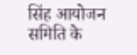सिंह आयोजन समिति के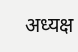अध्यक्ष